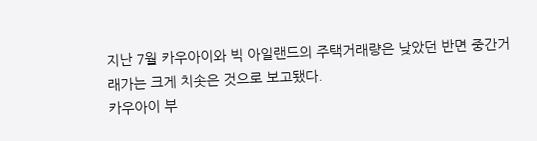지난 7월 카우아이와 빅 아일랜드의 주택거래량은 낮았던 반면 중간거래가는 크게 치솟은 것으로 보고됐다.
카우아이 부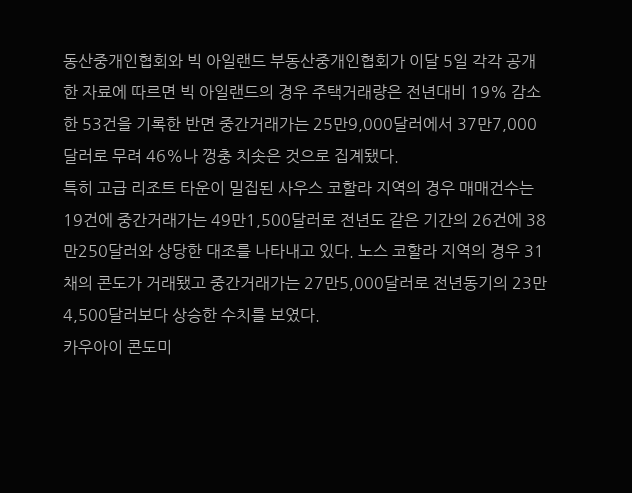동산중개인협회와 빅 아일랜드 부동산중개인협회가 이달 5일 각각 공개한 자료에 따르면 빅 아일랜드의 경우 주택거래량은 전년대비 19% 감소한 53건을 기록한 반면 중간거래가는 25만9,000달러에서 37만7,000달러로 무려 46%나 껑충 치솟은 것으로 집계됐다.
특히 고급 리조트 타운이 밀집된 사우스 코할라 지역의 경우 매매건수는 19건에 중간거래가는 49만1,500달러로 전년도 같은 기간의 26건에 38만250달러와 상당한 대조를 나타내고 있다. 노스 코할라 지역의 경우 31채의 콘도가 거래됐고 중간거래가는 27만5,000달러로 전년동기의 23만4,500달러보다 상승한 수치를 보였다.
카우아이 콘도미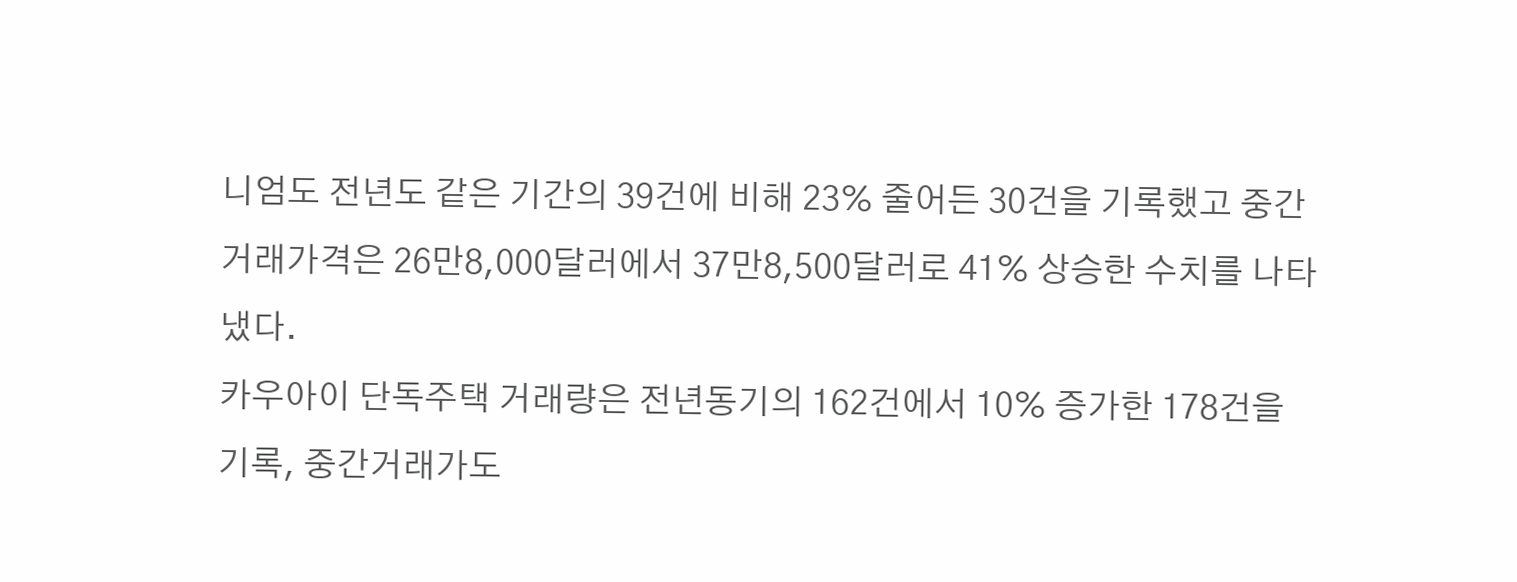니엄도 전년도 같은 기간의 39건에 비해 23% 줄어든 30건을 기록했고 중간 거래가격은 26만8,000달러에서 37만8,500달러로 41% 상승한 수치를 나타냈다.
카우아이 단독주택 거래량은 전년동기의 162건에서 10% 증가한 178건을 기록, 중간거래가도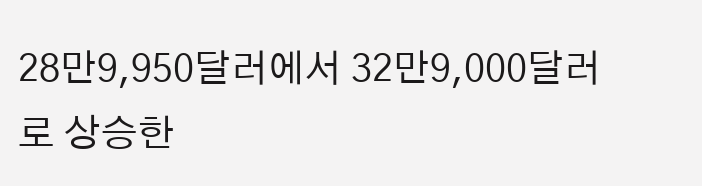28만9,950달러에서 32만9,000달러로 상승한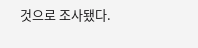것으로 조사됐다.